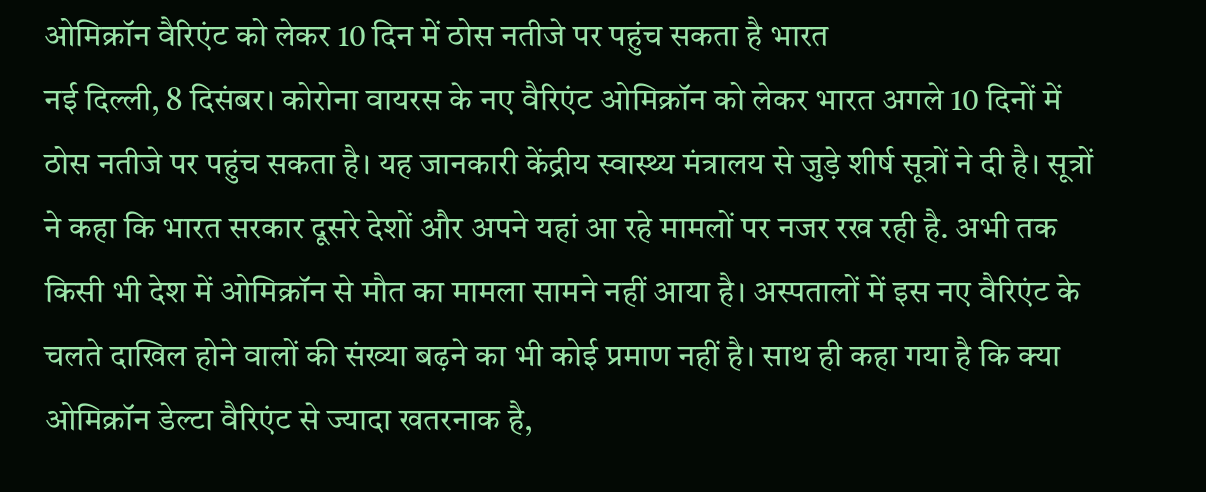ओमिक्रॉन वैरिएंट को लेकर 10 दिन में ठोस नतीजे पर पहुंच सकता है भारत
नई दिल्ली, 8 दिसंबर। कोरोना वायरस के नए वैरिएंट ओमिक्रॉन को लेकर भारत अगले 10 दिनों में ठोस नतीजे पर पहुंच सकता है। यह जानकारी केंद्रीय स्वास्थ्य मंत्रालय से जुड़े शीर्ष सूत्रों ने दी है। सूत्रों ने कहा कि भारत सरकार दूसरे देशों और अपने यहां आ रहे मामलों पर नजर रख रही है. अभी तक किसी भी देश में ओमिक्रॉन से मौत का मामला सामने नहीं आया है। अस्पतालों में इस नए वैरिएंट के चलते दाखिल होने वालों की संख्या बढ़ने का भी कोई प्रमाण नहीं है। साथ ही कहा गया है कि क्या ओमिक्रॉन डेल्टा वैरिएंट से ज्यादा खतरनाक है,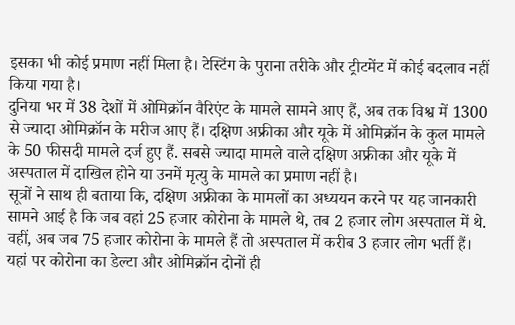इसका भी कोई प्रमाण नहीं मिला है। टेस्टिंग के पुराना तरीके और ट्रीटमेंट में कोई बदलाव नहीं किया गया है।
दुनिया भर में 38 देशों में ओमिक्रॉन वैरिएंट के मामले सामने आए हैं, अब तक विश्व में 1300 से ज्यादा ओमिक्रॉन के मरीज आए हैं। दक्षिण अफ्रीका और यूके में ओमिक्रॉन के कुल मामले के 50 फीसदी मामले दर्ज हुए हैं. सबसे ज्यादा मामले वाले दक्षिण अफ्रीका और यूके में अस्पताल में दाखिल होने या उनमें मृत्यु के मामले का प्रमाण नहीं है।
सूत्रों ने साथ ही बताया कि, दक्षिण अफ्रीका के मामलों का अध्ययन करने पर यह जानकारी सामने आई है कि जब वहां 25 हजार कोरोना के मामले थे, तब 2 हजार लोग अस्पताल में थे. वहीं, अब जब 75 हजार कोरोना के मामले हैं तो अस्पताल में करीब 3 हजार लोग भर्ती हैं। यहां पर कोरोना का डेल्टा और ओमिक्रॉन दोनों ही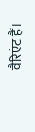वैरिएंट हैं।